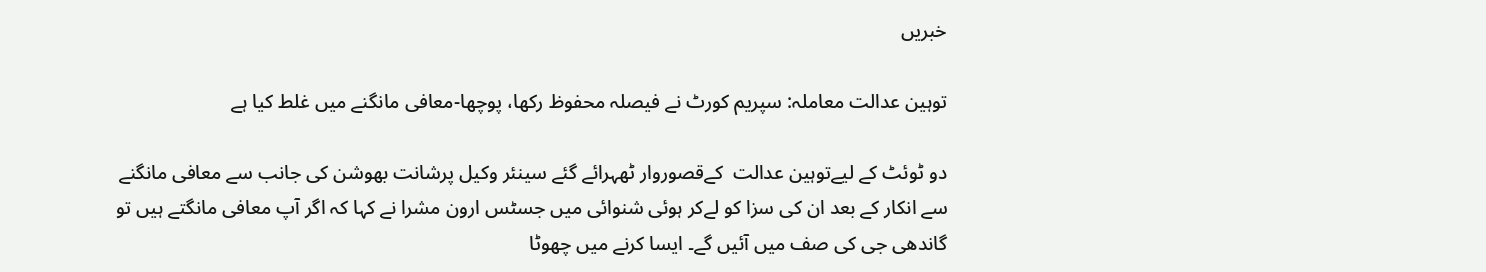خبریں

توہین عدالت معاملہ: سپریم کورٹ نے فیصلہ محفوظ رکھا، پوچھا-معافی مانگنے میں غلط کیا ہے

دو ٹوئٹ کے لیےتوہین عدالت  کےقصوروار ٹھہرائے گئے سینئر وکیل پرشانت بھوشن کی جانب سے معافی مانگنے سے انکار کے بعد ان کی سزا کو لےکر ہوئی شنوائی میں جسٹس ارون مشرا نے کہا کہ اگر آپ معافی مانگتے ہیں تو گاندھی جی کی صف میں آئیں گے۔ ایسا کرنے میں چھوٹا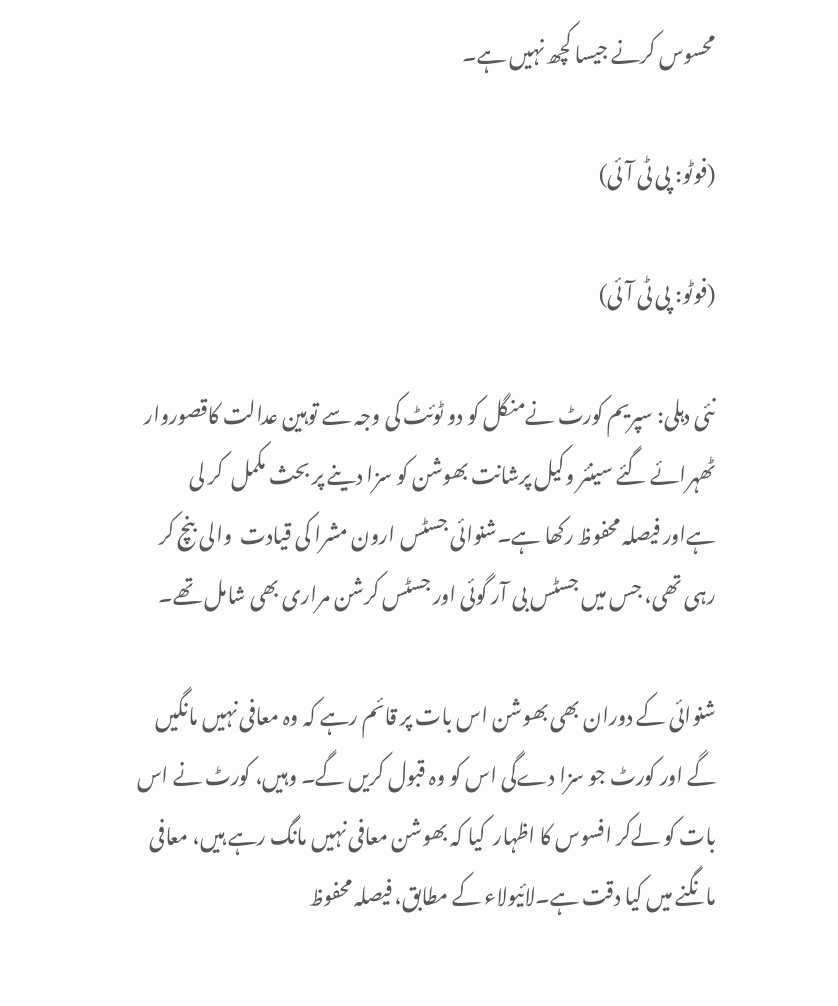محسوس کرنے جیسا کچھ نہیں ہے۔

(فوٹو: پی ٹی آئی)

(فوٹو: پی ٹی آئی)

نئی دہلی: سپریم کورٹ نےمنگل کو دو ٹوئٹ کی وجہ سے توہین عدالت کاقصوروار ٹھہرائے گئے سینئر وکیل پرشانت بھوشن کو سزا دینے پر بحث مکمل  کر لی  ہےاور فیصلہ محفوظ رکھا ہے۔شنوائی جسٹس ارون مشرا کی قیادت  والی بنچ کر رہی تھی، جس میں جسٹس بی آر گوئی اور جسٹس کرشن مراری بھی شامل تھے۔

شنوائی کے دوران بھی بھوشن اس بات پر قائم رہے کہ وہ معافی نہیں مانگیں گے اور کورٹ جو سزا دےگی اس کو وہ قبول کریں گے۔ وہیں، کورٹ نے اس بات کو لےکر افسوس کا اظہار  کیا کہ بھوشن معافی نہیں مانگ رہے ہیں، معافی مانگنے میں کیا دقت ہے۔لائیولاء کے مطابق، فیصلہ محفوظ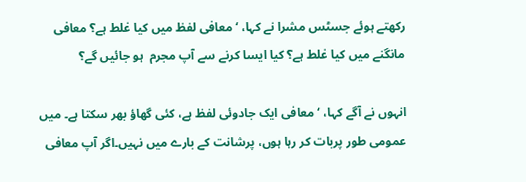رکھتے ہوئے جسٹس مشرا نے کہا، ‘معافی لفظ میں کیا غلط ہے؟ معافی مانگنے میں کیا غلط ہے؟ کیا ایسا کرنے سے آپ مجرم  ہو جائیں گے؟

انہوں نے آگے کہا، ‘معافی ایک جادوئی لفظ ہے، کئی گھاؤ بھر سکتا ہے۔ میں عمومی طور پربات کر رہا ہوں، پرشانت کے بارے میں نہیں۔اگر آپ معافی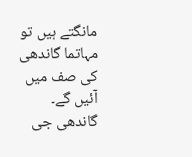مانگتے ہیں تو مہاتما گاندھی کی صف میں آئیں گے۔ گاندھی جی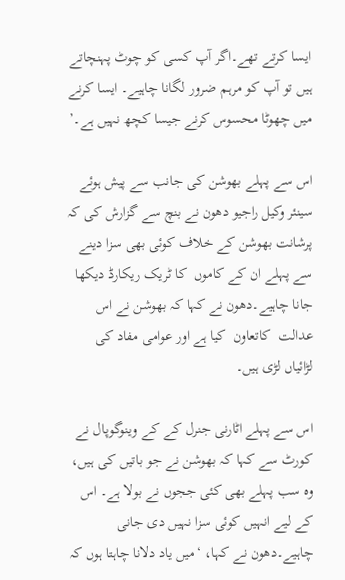ایسا کرتے تھے۔اگر آپ کسی کو چوٹ پہنچاتے ہیں تو آپ کو مرہم ضرور لگانا چاہیے۔ ایسا کرنے میں چھوٹا محسوس کرنے جیسا کچھ نہیں ہے۔’

اس سے پہلے بھوشن کی جانب سے پیش ہوئے سینئر وکیل راجیو دھون نے بنچ سے گزارش کی کہ پرشانت بھوشن کے خلاف کوئی بھی سزا دینے سے پہلے ان کے کاموں  کا ٹریک ریکارڈ دیکھا جانا چاہیے۔دھون نے کہا کہ بھوشن نے اس عدالت  کاتعاون  کیا ہے اور عوامی مفاد کی لڑائیاں لڑی ہیں۔

اس سے پہلے اٹارنی جنرل کے کے وینوگوپال نے کورٹ سے کہا کہ بھوشن نے جو باتیں کی ہیں، وہ سب پہلے بھی کئی ججوں نے بولا ہے۔ اس کے لیے انہیں کوئی سزا نہیں دی جانی چاہیے۔دھون نے کہا، ‘میں یاد دلانا چاہتا ہوں کہ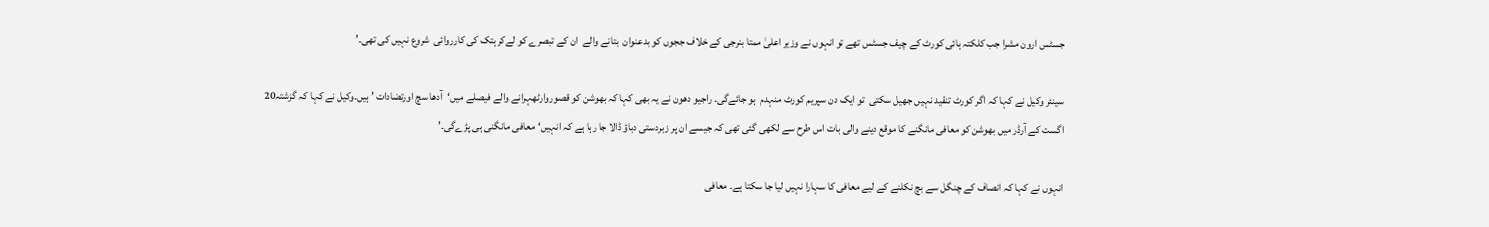جسٹس ارون مشرا جب کلکتہ ہائی کورٹ کے چیف جسٹس تھے تو انہوں نے وزیر اعلیٰ ممتا بنرجی کے خلاف ججوں کو بدعنوان  بتانے والے  ان کے تبصرے کو لےکرہتک کی کارروائی  شروع نہیں کی تھی۔’

سینئر وکیل نے کہا کہ اگر کورٹ تنقید نہیں جھیل سکتی  تو ایک دن سپریم کورٹ منہدم  ہو جائےگی۔ راجیو دھون نے یہ بھی کہا کہ بھوشن کو قصوروارٹھہرانے والے فیصلے میں‘آدھا سچ اورتضادات ’ ہیں۔وکیل نے کہا کہ گزشتہ20 اگست کے آرڈر میں بھوشن کو معافی مانگنے کا موقع دینے والی بات اس طرح سے لکھی گئی تھی کہ جیسے ان پر زبردستی دباؤ ڈالا جا رہا ہے کہ انہیں‘معافی مانگنی ہی پڑےگی۔’

انہوں نے کہا کہ انصاف کے چنگل سے بچ نکلنے کے لیے معافی کا سہارا نہیں لیا جا سکتا ہے۔ معافی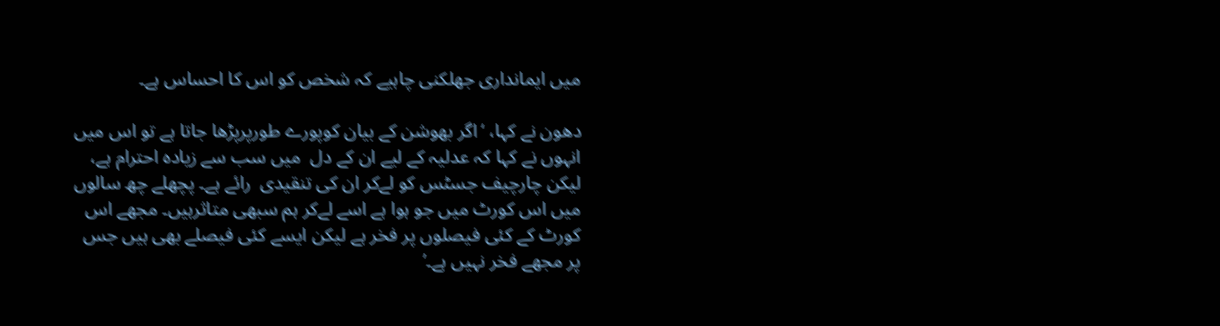میں ایمانداری جھلکنی چاہیے کہ شخص کو اس کا احساس ہے۔

دھون نے کہا، ‘اگر بھوشن کے بیان کوپورے طورپرپڑھا جاتا ہے تو اس میں انہوں نے کہا کہ عدلیہ کے لیے ان کے دل  میں سب سے زیادہ احترام ہے، لیکن چارچیف جسٹس کو لےکر ان کی تنقیدی  رائے ہے۔ پچھلے چھ سالوں میں اس کورٹ میں جو ہوا ہے اسے لےکر ہم سبھی متاثرہیں۔ مجھے اس کورٹ کے کئی فیصلوں پر فخر ہے لیکن ایسے کئی فیصلے بھی ہیں جس پر مجھے فخر نہیں ہے۔’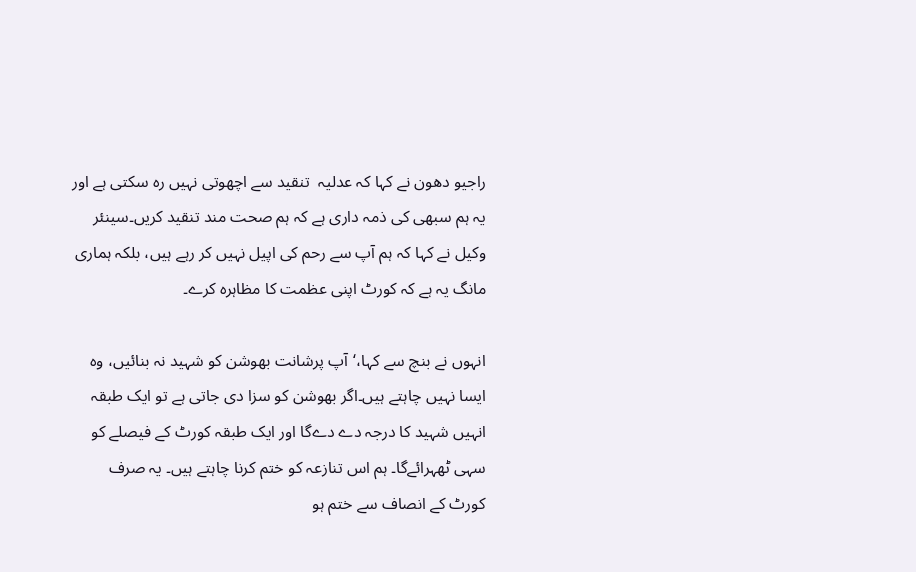راجیو دھون نے کہا کہ عدلیہ  تنقید سے اچھوتی نہیں رہ سکتی ہے اور یہ ہم سبھی کی ذمہ داری ہے کہ ہم صحت مند تنقید کریں۔سینئر وکیل نے کہا کہ ہم آپ سے رحم کی اپیل نہیں کر رہے ہیں، بلکہ ہماری مانگ یہ ہے کہ کورٹ اپنی عظمت کا مظاہرہ کرے۔

انہوں نے بنچ سے کہا،‘آپ پرشانت بھوشن کو شہید نہ بنائیں، وہ ایسا نہیں چاہتے ہیں۔اگر بھوشن کو سزا دی جاتی ہے تو ایک طبقہ انہیں شہید کا درجہ دے دےگا اور ایک طبقہ کورٹ کے فیصلے کو سہی ٹھہرائےگا۔ ہم اس تنازعہ کو ختم کرنا چاہتے ہیں۔ یہ صرف کورٹ کے انصاف سے ختم ہو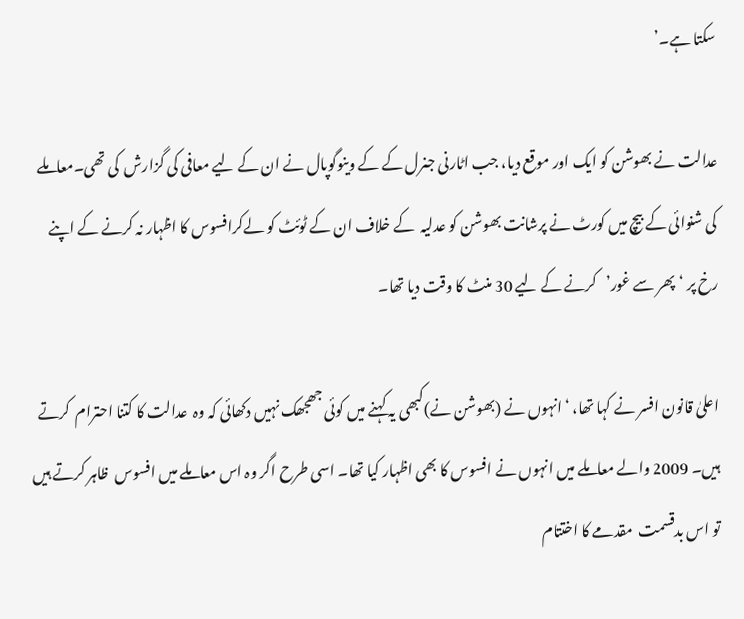سکتا ہے۔’

عدالت نے بھوشن کو ایک اور موقع دیا، جب اٹارنی جنرل کے کے وینوگوپال نے ان کے لیے معافی کی گزارش  کی تھی۔معاملے کی شنوائی کے بیچ میں کورٹ نے پرشانت بھوشن کو عدلیہ  کے خلاف ان کے ٹوئٹ کو لےکرافسوس کا اظہار نہ کرنے کے اپنے رخ پر ‘پھر سے غور’کرنے کے لیے 30 منٹ کا وقت دیا تھا۔

اعلیٰ قانون افسر نے کہا تھا، ‘انہوں نے (بھوشن نے)کبھی یہ کہنے میں کوئی جھجھک نہیں دکھائی کہ وہ  عدالت کا کتنا احترام  کرتے ہیں۔ 2009 والے معاملے میں انہوں نے افسوس کا بھی اظہار کیا تھا۔ اسی طرح اگر وہ اس معاملے میں افسوس  ظاہر کرتے ہیں تو اس بدقسمت  مقدمے کا اختتام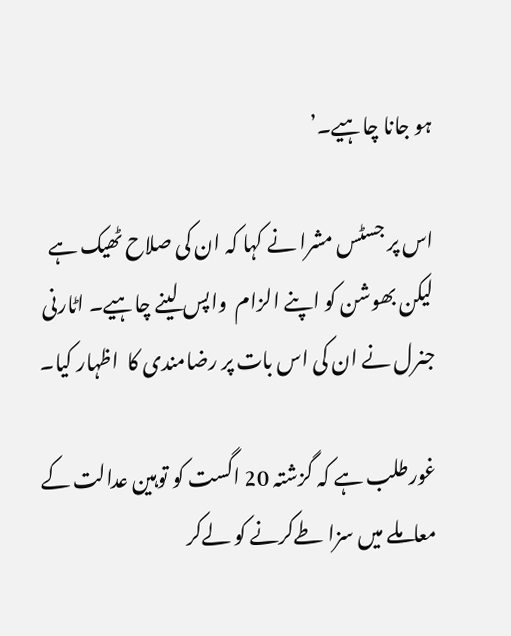ہو جانا چاہیے۔’

اس پر جسٹس مشرا نے کہا کہ ان کی صلاح ٹھیک ہے لیکن بھوشن کو اپنے الزام  واپس لینے چاہیے۔ اٹارنی جنرل نے ان کی اس بات پر رضامندی کا  اظہار کیا۔

غورطلب ہے کہ گزشتہ 20 اگست کو توہین عدالت کے معاملے میں سزا طےکرنے کو لےکر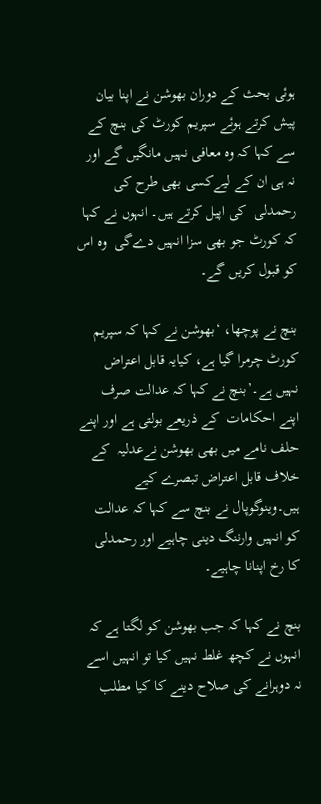ہوئی بحث کے دوران بھوشن نے اپنا بیان پیش کرتے ہوئے سپریم کورٹ کی بنچ کے سے کہا کہ وہ معافی نہیں مانگیں گے اور نہ ہی ان کے لیےکسی بھی طرح کی رحمدلی  کی اپیل کرتے ہیں۔ انہوں نے کہا کہ کورٹ جو بھی سزا انہیں دےگی  وہ اس کو قبول کریں گے۔

بنچ نے پوچھا، ‘بھوشن نے کہا کہ سپریم کورٹ چرمرا گیا ہے، کیایہ قابل اعتراض  نہیں ہے۔’بنچ نے کہا کہ عدالت صرف اپنے احکامات  کے ذریعے بولتی ہے اور اپنے حلف نامے میں بھی بھوشن نےعدلیہ  کے خلاف قابل اعتراض تبصرے کیے ہیں۔وینوگوپال نے بنچ سے کہا کہ عدالت کو انہیں وارننگ دینی چاہیے اور رحمدلی کا رخ اپنانا چاہیے۔

بنچ نے کہا کہ جب بھوشن کو لگتا ہے کہ انہوں نے کچھ غلط نہیں کیا تو انہیں اسے نہ دوہرانے کی صلاح دینے کا کیا مطلب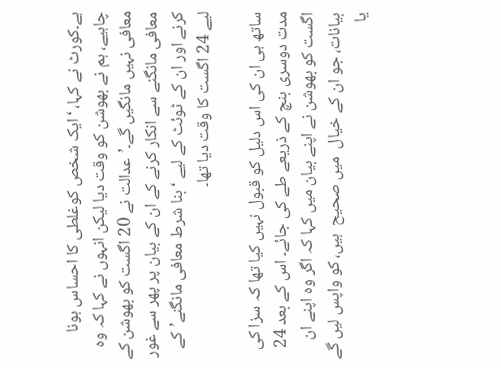ہے۔کورٹ نے کہا، ‘ایک شخص کوغلطی کا احساس ہونا چاہیے، ہم نے بھوشن کو وقت دیا لیکن انہوں نے کہا کہ وہ معافی نہیں مانگیں گے۔’عدالت نے 20 اگست کو بھوشن کے معافی مانگنے سے انکار کرنے کے ان کے بیان پر پھر سے غور کرنے اور ان کے ٹوئٹ کے لیے ‘بنا شرط معافی مانگنے’کے لیے 24 اگست کا وقت دیا تھا۔

ساتھ ہی ان کی اس دلیل کو قبول نہیں کیا تھا کہ سزا کی مدت دوسری بنچ کے ذریعے طے کی جائے۔ اس کے بعد 24 اگست کو بھوشن نے اپنے بیان میں کہا کہ اگر وہ اپنے ان بیانات، جو ان کے خیال  میں صحیح  ہیں، کو واپس لیں گے یا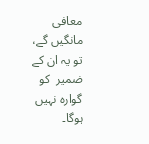معافی مانگیں گے، تو یہ ان کے ضمیر  کو گوارہ نہیں ہوگا۔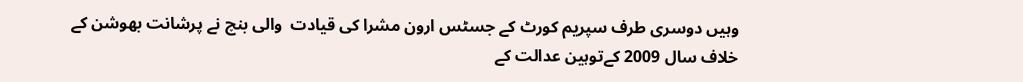وہیں دوسری طرف سپریم کورٹ کے جسٹس ارون مشرا کی قیادت  والی بنچ نے پرشانت بھوشن کے خلاف سال 2009 کےتوہین عدالت کے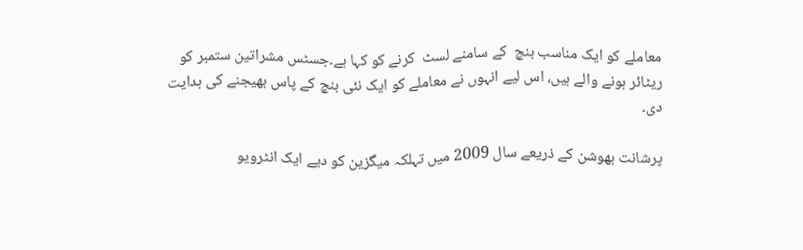معاملے کو ایک مناسب بنچ  کے سامنے لسٹ  کرنے کو کہا ہے۔جسٹس مشراتین ستمبر کو ریٹائر ہونے والے ہیں، اس لیے انہوں نے معاملے کو ایک نئی بنچ کے پاس بھیجنے کی ہدایت  دی۔

پرشانت بھوشن کے ذریعے سال 2009 میں تہلکہ میگزین کو دیے ایک انٹرویو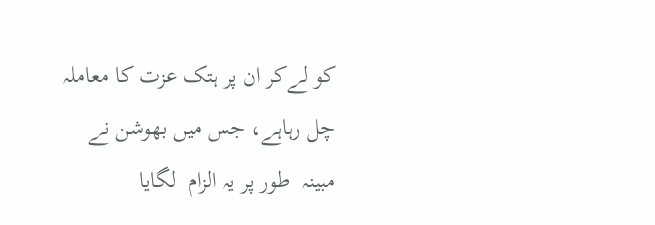کو لےکر ان پر ہتک عزت کا معاملہ  چل رہاہے، جس میں بھوشن نے مبینہ  طور پر یہ الزام  لگایا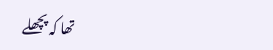تھا کہ پچھلے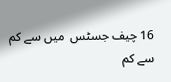16 چیف جسٹس  میں سے کم سے کم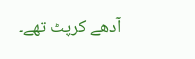آدھے کرپٹ تھے۔